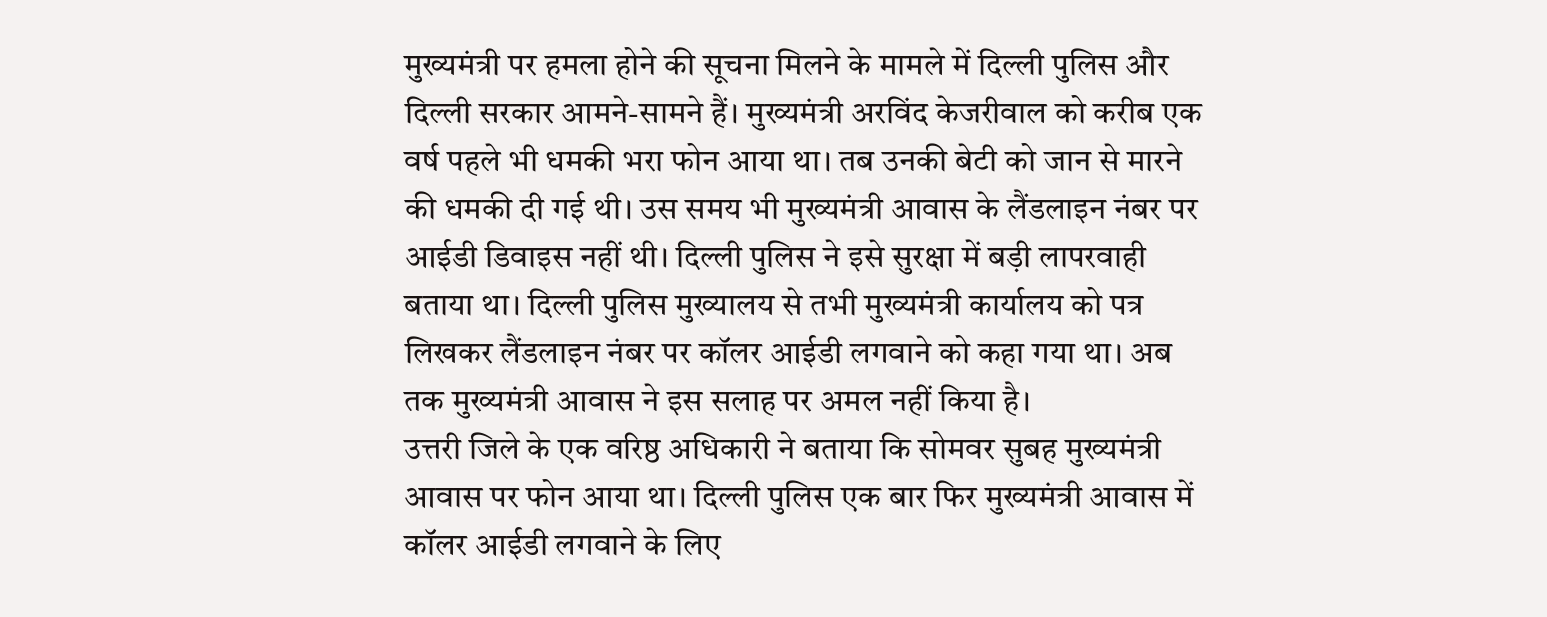मुख्यमंत्री पर हमला होने की सूचना मिलने के मामले में दिल्ली पुलिस और दिल्ली सरकार आमने-सामने हैं। मुख्यमंत्री अरविंद केजरीवाल को करीब एक वर्ष पहले भी धमकी भरा फोन आया था। तब उनकी बेटी को जान से मारने की धमकी दी गई थी। उस समय भी मुख्यमंत्री आवास के लैंडलाइन नंबर पर आईडी डिवाइस नहीं थी। दिल्ली पुलिस ने इसे सुरक्षा में बड़ी लापरवाही बताया था। दिल्ली पुलिस मुख्यालय से तभी मुख्यमंत्री कार्यालय को पत्र लिखकर लैंडलाइन नंबर पर कॉलर आईडी लगवाने को कहा गया था। अब तक मुख्यमंत्री आवास ने इस सलाह पर अमल नहीं किया है।
उत्तरी जिले के एक वरिष्ठ अधिकारी ने बताया कि सोमवर सुबह मुख्यमंत्री आवास पर फोन आया था। दिल्ली पुलिस एक बार फिर मुख्यमंत्री आवास में कॉलर आईडी लगवाने के लिए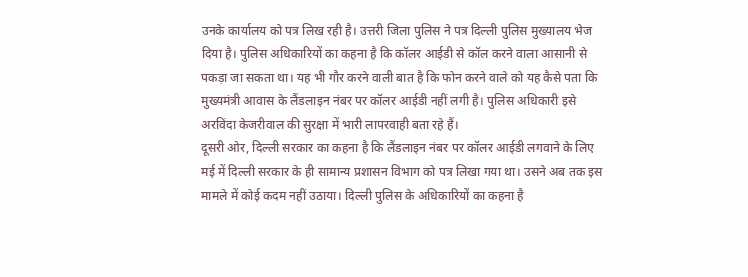उनके कार्यालय को पत्र लिख रही है। उत्तरी जिला पुलिस ने पत्र दिल्ली पुलिस मुख्यालय भेज दिया है। पुलिस अधिकारियों का कहना है कि कॉलर आईडी से कॉल करने वाला आसानी से पकड़ा जा सकता था। यह भी गौर करने वाली बात है कि फोन करने वाले को यह कैसे पता कि मुख्यमंत्री आवास के लैंडलाइन नंबर पर कॉलर आईडी नहीं लगी है। पुलिस अधिकारी इसे अरविंदा केजरीवाल की सुरक्षा में भारी लापरवाही बता रहे हैं।
दूसरी ओर, दिल्ली सरकार का कहना है कि लैंडलाइन नंबर पर कॉलर आईडी लगवाने के लिए मई में दिल्ली सरकार के ही सामान्य प्रशासन विभाग को पत्र लिखा गया था। उसने अब तक इस मामले में कोई कदम नहीं उठाया। दिल्ली पुलिस के अधिकारियों का कहना है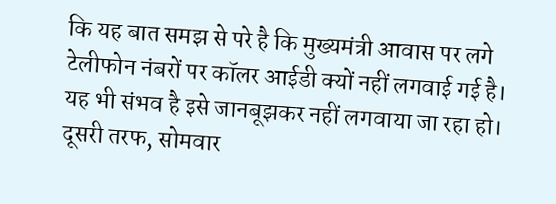कि यह बात समझ से परे है कि मुख्यमंत्री आवास पर लगे टेलीफोन नंबरों पर कॉलर आईडी क्यों नहीं लगवाई गई है। यह भी संभव है इसे जानबूझकर नहीं लगवाया जा रहा हो। दूसरी तरफ, सोमवार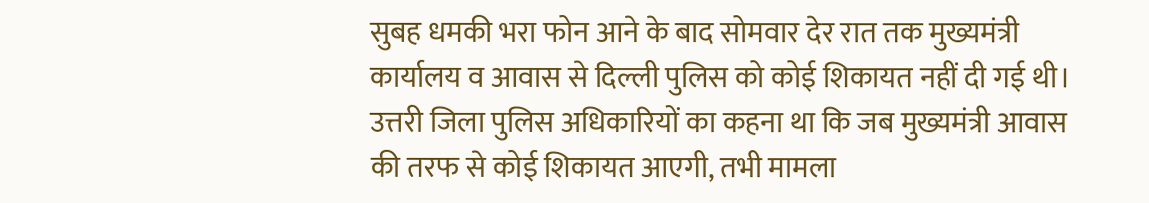सुबह धमकी भरा फोन आने के बाद सोमवार देर रात तक मुख्यमंत्री कार्यालय व आवास से दिल्ली पुलिस को कोई शिकायत नहीं दी गई थी। उत्तरी जिला पुलिस अधिकारियों का कहना था कि जब मुख्यमंत्री आवास की तरफ से कोई शिकायत आएगी, तभी मामला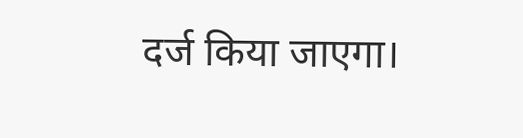दर्ज किया जाएगा।